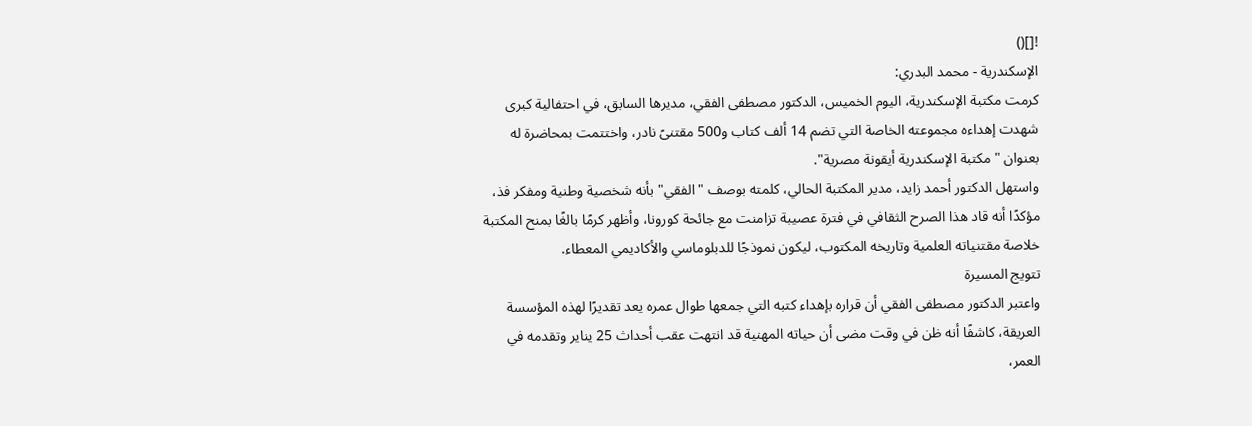![]()
الإسكندرية - محمد البدري:
كرمت مكتبة الإسكندرية، اليوم الخميس، الدكتور مصطفى الفقي، مديرها السابق، في احتفالية كبرى شهدت إهداءه مجموعته الخاصة التي تضم 14 ألف كتاب و500 مقتنىً نادر، واختتمت بمحاضرة له بعنوان "مكتبة الإسكندرية أيقونة مصرية".
واستهل الدكتور أحمد زايد، مدير المكتبة الحالي، كلمته بوصف "الفقي" بأنه شخصية وطنية ومفكر فذ، مؤكدًا أنه قاد هذا الصرح الثقافي في فترة عصيبة تزامنت مع جائحة كورونا، وأظهر كرمًا بالغًا بمنح المكتبة خلاصة مقتنياته العلمية وتاريخه المكتوب، ليكون نموذجًا للدبلوماسي والأكاديمي المعطاء.
تتويج المسيرة
واعتبر الدكتور مصطفى الفقي أن قراره بإهداء كتبه التي جمعها طوال عمره يعد تقديرًا لهذه المؤسسة العريقة، كاشفًا أنه ظن في وقت مضى أن حياته المهنية قد انتهت عقب أحداث 25 يناير وتقدمه في العمر،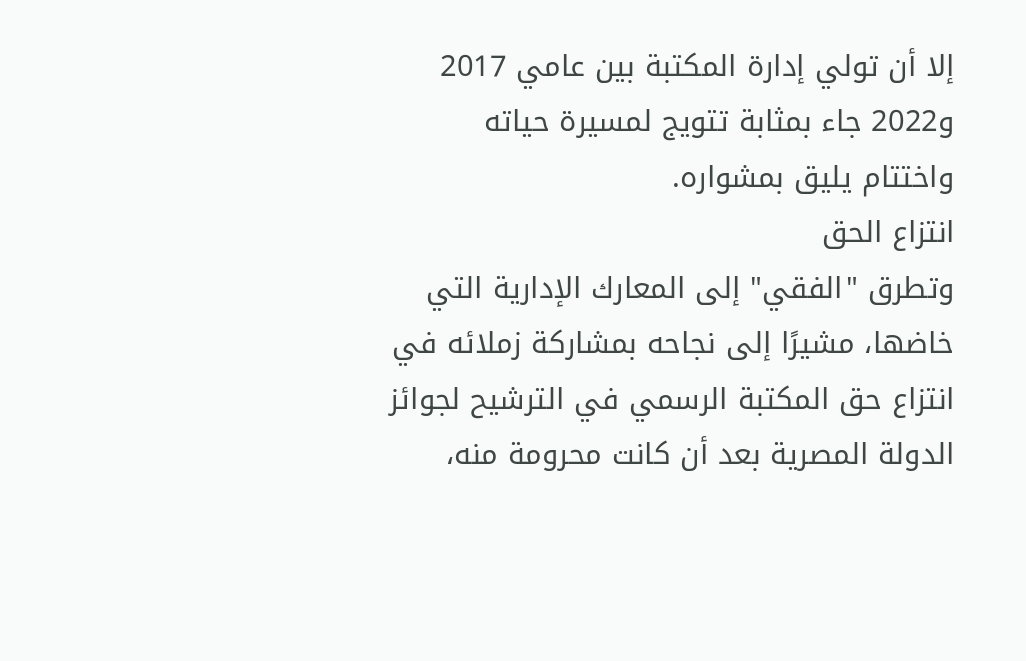إلا أن تولي إدارة المكتبة بين عامي 2017 و2022 جاء بمثابة تتويج لمسيرة حياته واختتام يليق بمشواره.
انتزاع الحق
وتطرق "الفقي" إلى المعارك الإدارية التي خاضها، مشيرًا إلى نجاحه بمشاركة زملائه في انتزاع حق المكتبة الرسمي في الترشيح لجوائز الدولة المصرية بعد أن كانت محرومة منه،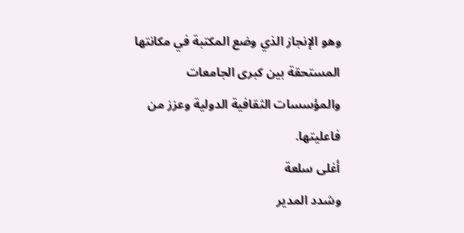وهو الإنجاز الذي وضع المكتبة في مكانتها المستحقة بين كبرى الجامعات والمؤسسات الثقافية الدولية وعزز من فاعليتها.
أغلى سلعة
وشدد المدير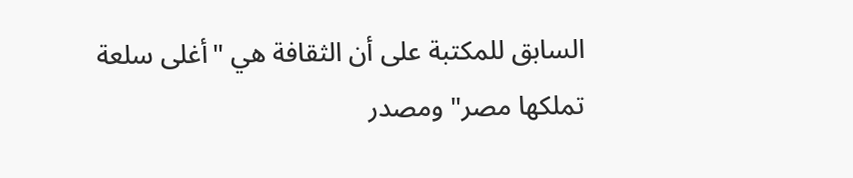السابق للمكتبة على أن الثقافة هي "أغلى سلعة تملكها مصر" ومصدر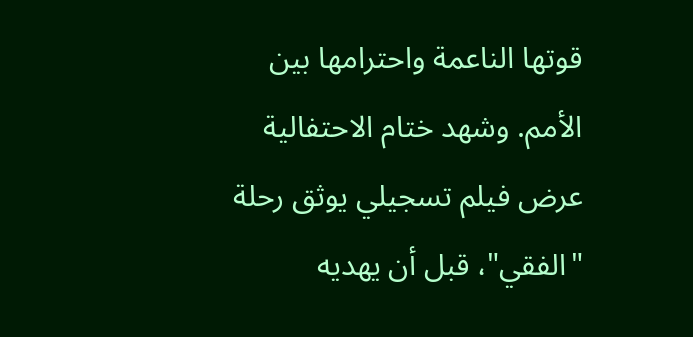قوتها الناعمة واحترامها بين الأمم. وشهد ختام الاحتفالية عرض فيلم تسجيلي يوثق رحلة "الفقي"، قبل أن يهديه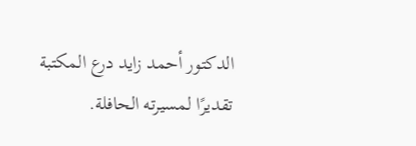الدكتور أحمد زايد درع المكتبة تقديرًا لمسيرته الحافلة.